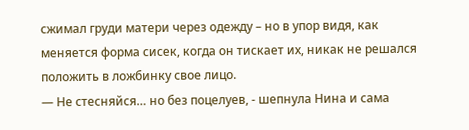сжимал груди матери через одежду – но в упор видя, как меняется форма сисек, когда он тискает их, никак не решался положить в ложбинку свое лицо.
— Не стесняйся… но без поцелуев, - шепнула Нина и сама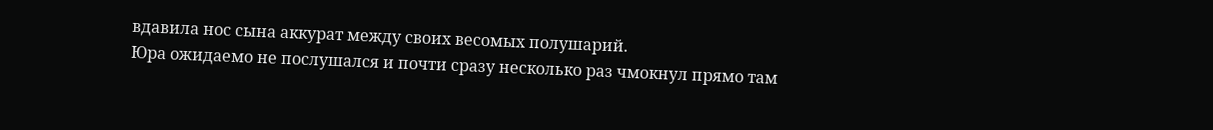вдавила нос сына аккурат между своих весомых полушарий.
Юра ожидаемо не послушался и почти сразу несколько раз чмокнул прямо там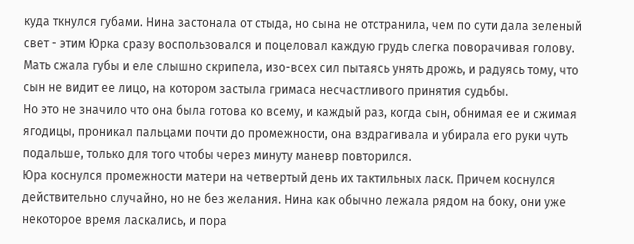куда ткнулся губами. Нина застонала от стыда, но сына не отстранила, чем по сути дала зеленый свет - этим Юрка сразу воспользовался и поцеловал каждую грудь слегка поворачивая голову.
Мать сжала губы и еле слышно скрипела, изо-всех сил пытаясь унять дрожь, и радуясь тому, что сын не видит ее лицо, на котором застыла гримаса несчастливого принятия судьбы.
Но это не значило что она была готова ко всему, и каждый раз, когда сын, обнимая ее и сжимая ягодицы, проникал пальцами почти до промежности, она вздрагивала и убирала его руки чуть подальше, только для того чтобы через минуту маневр повторился.
Юра коснулся промежности матери на четвертый день их тактильных ласк. Причем коснулся действительно случайно, но не без желания. Нина как обычно лежала рядом на боку, они уже некоторое время ласкались, и пора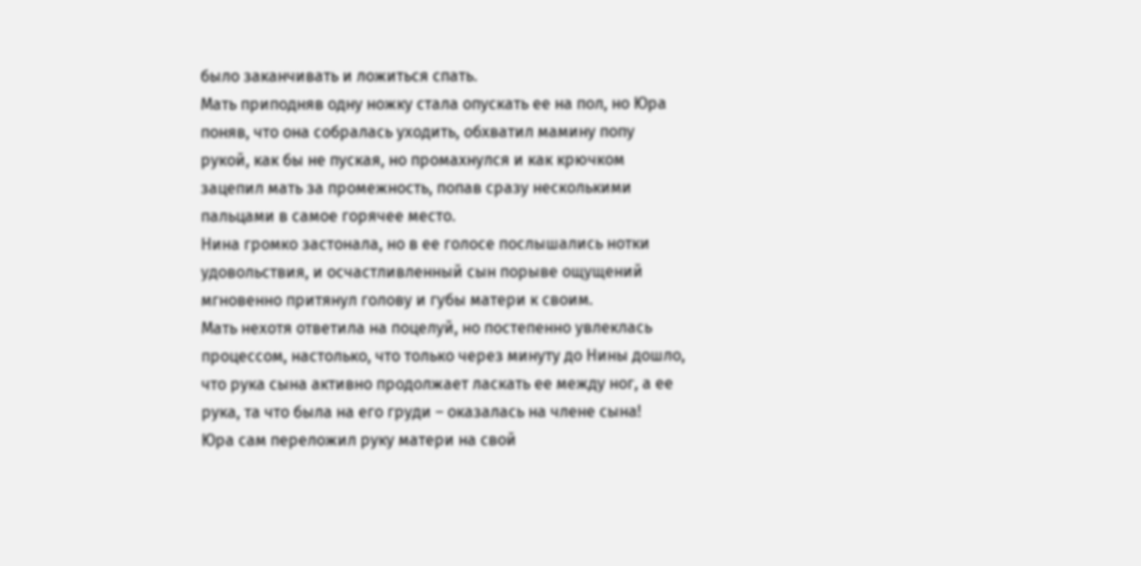было заканчивать и ложиться спать.
Мать приподняв одну ножку стала опускать ее на пол, но Юра поняв, что она собралась уходить, обхватил мамину попу рукой, как бы не пуская, но промахнулся и как крючком зацепил мать за промежность, попав сразу несколькими пальцами в самое горячее место.
Нина громко застонала, но в ее голосе послышались нотки удовольствия, и осчастливленный сын порыве ощущений мгновенно притянул голову и губы матери к своим.
Мать нехотя ответила на поцелуй, но постепенно увлеклась процессом, настолько, что только через минуту до Нины дошло, что рука сына активно продолжает ласкать ее между ног, а ее рука, та что была на его груди – оказалась на члене сына!
Юра сам переложил руку матери на свой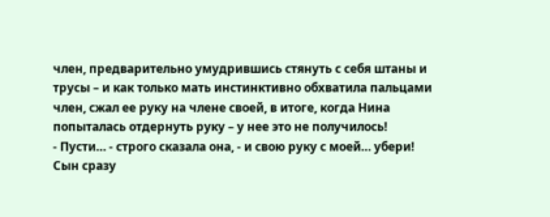член, предварительно умудрившись стянуть с себя штаны и трусы – и как только мать инстинктивно обхватила пальцами член, сжал ее руку на члене своей, в итоге, когда Нина попыталась отдернуть руку – у нее это не получилось!
- Пусти… - строго сказала она, - и свою руку с моей… убери!
Сын сразу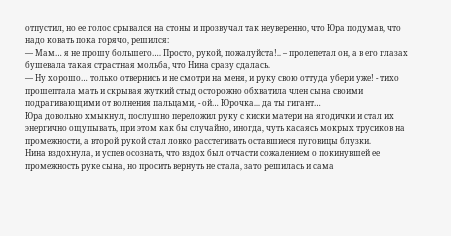отпустил, но ее голос срывался на стоны и прозвучал так неуверенно, что Юра подумав, что надо ковать пока горячо, решился:
— Мам… я не прошу большего…. Просто, рукой, пожалуйста!.. – пролепетал он, а в его глазах бушевала такая страстная мольба, что Нина сразу сдалась.
— Ну хорошо… только отвернись и не смотри на меня, и руку свою оттуда убери уже! - тихо прошептала мать и скрывая жуткий стыд осторожно обхватила член сына своими подрагивающими от волнения пальцами, - ой… Юрочка... да ты гигант…
Юра довольно хмыкнул, послушно переложил руку с киски матери на ягодички и стал их энергично ощупывать, при этом как бы случайно, иногда, чуть касаясь мокрых трусиков на промежности, а второй рукой стал ловко расстегивать оставшиеся пуговицы блузки.
Нина вздохнула, и успев осознать, что вздох был отчасти сожалением о покинувшей ее промежность руке сына, но просить вернуть не стала, зато решилась и сама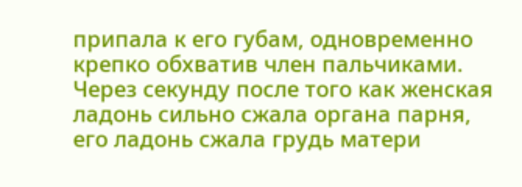припала к его губам, одновременно крепко обхватив член пальчиками.
Через секунду после того как женская ладонь сильно сжала органа парня, его ладонь сжала грудь матери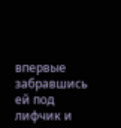впервые забравшись ей под лифчик и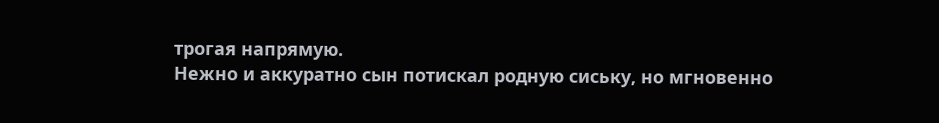трогая напрямую.
Нежно и аккуратно сын потискал родную сиську, но мгновенно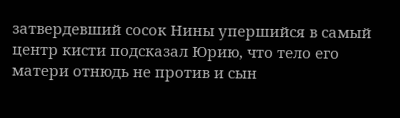затвердевший сосок Нины упершийся в самый центр кисти подсказал Юрию, что тело его матери отнюдь не против и сын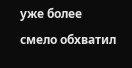уже более смело обхватил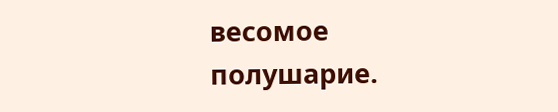весомое полушарие.